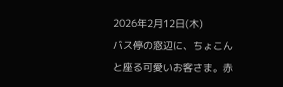2026年2月12日(木)
バス停の窓辺に、ちょこんと座る可愛いお客さま。赤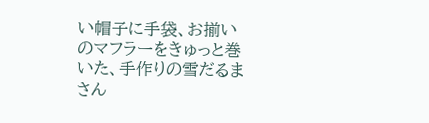い帽子に手袋、お揃いのマフラーをきゅっと巻いた、手作りの雪だるまさん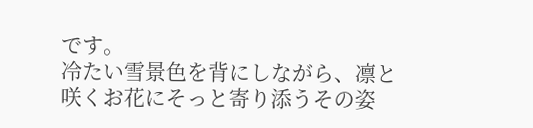です。
冷たい雪景色を背にしながら、凛と咲くお花にそっと寄り添うその姿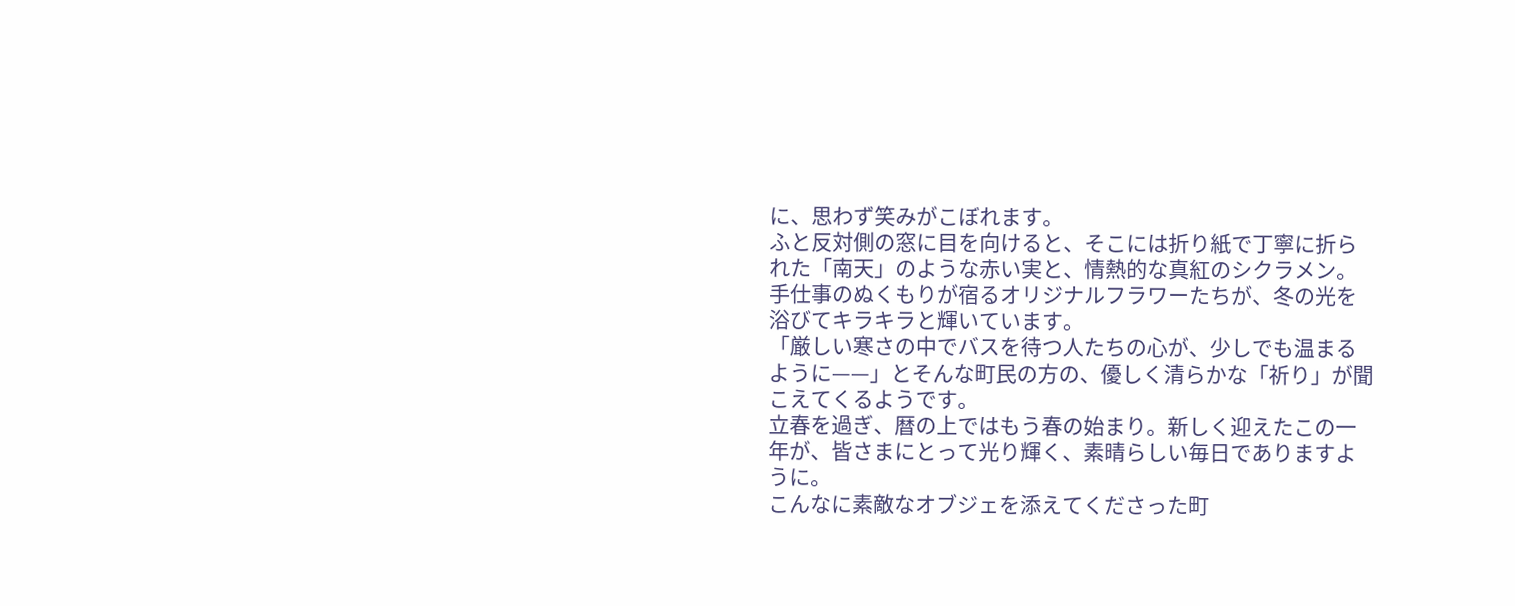に、思わず笑みがこぼれます。
ふと反対側の窓に目を向けると、そこには折り紙で丁寧に折られた「南天」のような赤い実と、情熱的な真紅のシクラメン。
手仕事のぬくもりが宿るオリジナルフラワーたちが、冬の光を浴びてキラキラと輝いています。
「厳しい寒さの中でバスを待つ人たちの心が、少しでも温まるように——」とそんな町民の方の、優しく清らかな「祈り」が聞こえてくるようです。
立春を過ぎ、暦の上ではもう春の始まり。新しく迎えたこの一年が、皆さまにとって光り輝く、素晴らしい毎日でありますように。
こんなに素敵なオブジェを添えてくださった町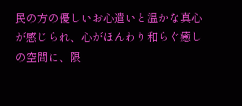民の方の優しいお心遣いと温かな真心が感じられ、心がほんわり和らぐ癒しの空間に、限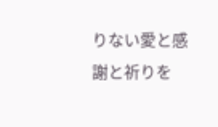りない愛と感謝と祈りを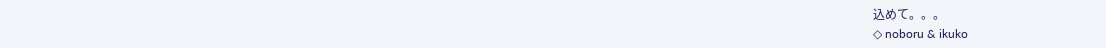込めて。。。
◇ noboru & ikuko